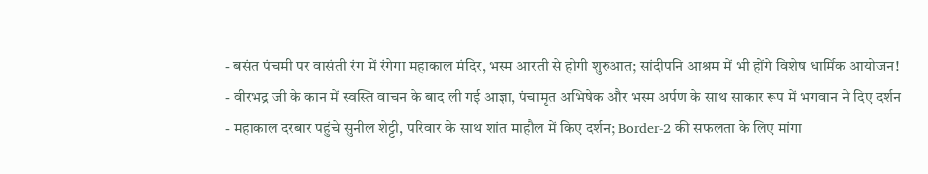- बसंत पंचमी पर वासंती रंग में रंगेगा महाकाल मंदिर, भस्म आरती से होगी शुरुआत; सांदीपनि आश्रम में भी होंगे विशेष धार्मिक आयोजन!
- वीरभद्र जी के कान में स्वस्ति वाचन के बाद ली गई आज्ञा, पंचामृत अभिषेक और भस्म अर्पण के साथ साकार रूप में भगवान ने दिए दर्शन
- महाकाल दरबार पहुंचे सुनील शेट्टी, परिवार के साथ शांत माहौल में किए दर्शन; Border-2 की सफलता के लिए मांगा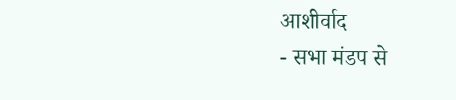आशीर्वाद
- सभा मंडप से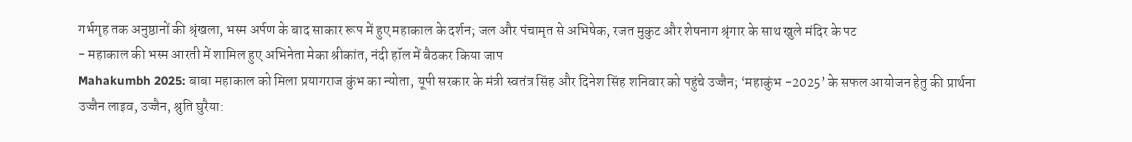गर्भगृह तक अनुष्ठानों की श्रृंखला, भस्म अर्पण के बाद साकार रूप में हुए महाकाल के दर्शन; जल और पंचामृत से अभिषेक, रजत मुकुट और शेषनाग श्रृंगार के साथ खुले मंदिर के पट
- महाकाल की भस्म आरती में शामिल हुए अभिनेता मेका श्रीकांत, नंदी हॉल में बैठकर किया जाप
Mahakumbh 2025: बाबा महाकाल को मिला प्रयागराज कुंभ का न्योता, यूपी सरकार के मंत्री स्वतंत्र सिंह और दिनेश सिंह शनिवार को पहुंचे उज्जैन; ‘महाकुंभ -2025’ के सफल आयोजन हेतु की प्रार्थना
उज्जैन लाइव, उज्जैन, श्रुति घुरैया: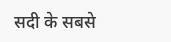सदी के सबसे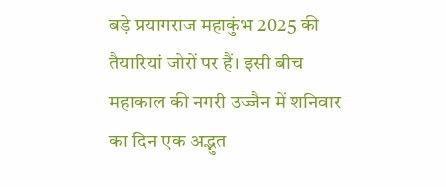बड़े प्रयागराज महाकुंभ 2025 की तैयारियां जोरों पर हैं। इसी बीच महाकाल की नगरी उज्जैन में शनिवार का दिन एक अद्भुत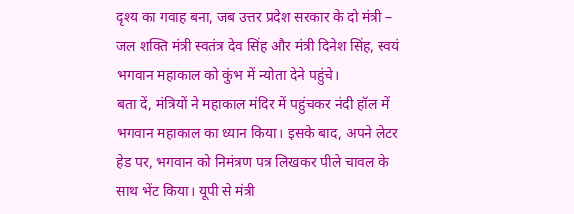दृश्य का गवाह बना, जब उत्तर प्रदेश सरकार के दो मंत्री – जल शक्ति मंत्री स्वतंत्र देव सिंह और मंत्री दिनेश सिंह, स्वयं भगवान महाकाल को कुंभ में न्योता देने पहुंचे।
बता दें, मंत्रियों ने महाकाल मंदिर में पहुंचकर नंदी हॉल में भगवान महाकाल का ध्यान किया। इसके बाद, अपने लेटर हेड पर, भगवान को निमंत्रण पत्र लिखकर पीले चावल के साथ भेंट किया। यूपी से मंत्री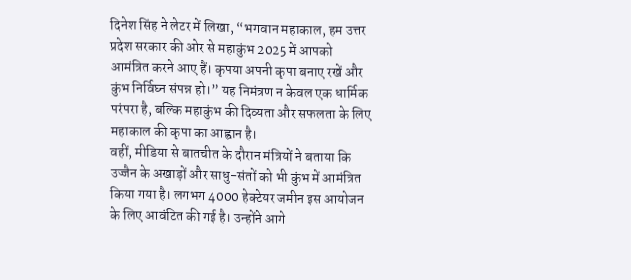दिनेश सिंह ने लेटर में लिखा, “भगवान महाकाल, हम उत्तर प्रदेश सरकार की ओर से महाकुंभ 2025 में आपको आमंत्रित करने आए हैं। कृपया अपनी कृपा बनाए रखें और कुंभ निर्विघ्न संपन्न हो।” यह निमंत्रण न केवल एक धार्मिक परंपरा है, बल्कि महाकुंभ की दिव्यता और सफलता के लिए महाकाल की कृपा का आह्वान है।
वहीं, मीडिया से बातचीत के दौरान मंत्रियों ने बताया कि उज्जैन के अखाड़ों और साधु-संतों को भी कुंभ में आमंत्रित किया गया है। लगभग 4000 हेक्टेयर जमीन इस आयोजन के लिए आवंटित की गई है। उन्होंने आगे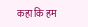कहा कि हम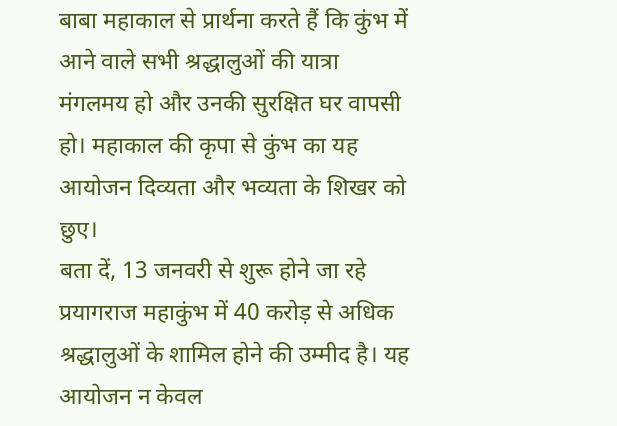बाबा महाकाल से प्रार्थना करते हैं कि कुंभ में आने वाले सभी श्रद्धालुओं की यात्रा मंगलमय हो और उनकी सुरक्षित घर वापसी हो। महाकाल की कृपा से कुंभ का यह आयोजन दिव्यता और भव्यता के शिखर को छुए।
बता दें, 13 जनवरी से शुरू होने जा रहे प्रयागराज महाकुंभ में 40 करोड़ से अधिक श्रद्धालुओं के शामिल होने की उम्मीद है। यह आयोजन न केवल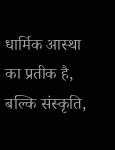धार्मिक आस्था का प्रतीक है, बल्कि संस्कृति,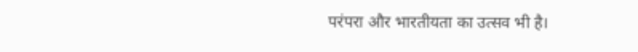परंपरा और भारतीयता का उत्सव भी है।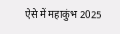ऐसे में महाकुंभ 2025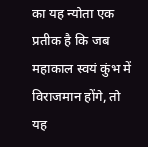का यह न्योता एक प्रतीक है कि जब महाकाल स्वयं कुंभ में विराजमान होंगे, तो यह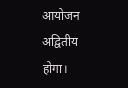आयोजन अद्वितीय होगा।